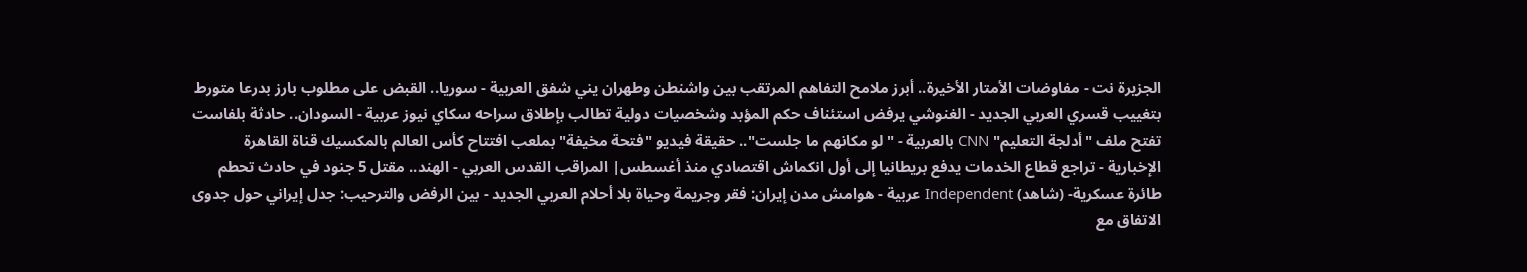الجزيرة نت - مفاوضات الأمتار الأخيرة.. أبرز ملامح التفاهم المرتقب بين واشنطن وطهران يني شفق العربية - سوريا.. القبض على مطلوب بارز بدرعا متورط بتغييب قسري العربي الجديد - الغنوشي يرفض استئناف حكم المؤبد وشخصيات دولية تطالب بإطلاق سراحه سكاي نيوز عربية - السودان.. حادثة بلفاست تفتح ملف "أدلجة التعليم" CNN بالعربية - "لو مكانهم ما جلست".. حقيقة فيديو "فتحة مخيفة" بملعب افتتاح كأس العالم بالمكسيك قناة القاهرة الإخبارية - تراجع قطاع الخدمات يدفع بريطانيا إلى أول انكماش اقتصادي منذ أغسطس| المراقب القدس العربي - الهند.. مقتل 5 جنود في حادث تحطم طائرة عسكرية- (شاهد) Independent عربية - هوامش مدن إيران: فقر وجريمة وحياة بلا أحلام العربي الجديد - بين الرفض والترحيب: جدل إيراني حول جدوى الاتفاق مع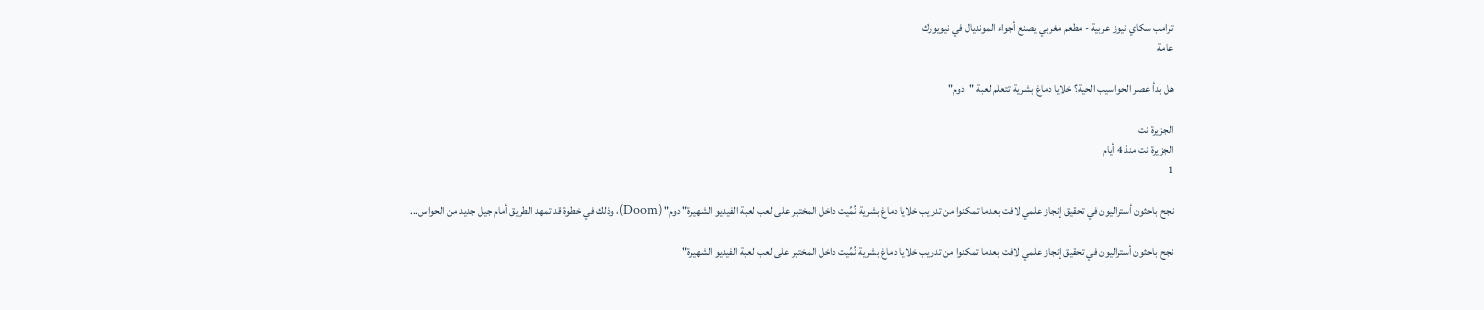ترامب سكاي نيوز عربية - مطعم مغربي يصنع أجواء المونديال في نيويورك
عامة

هل بدأ عصر الحواسيب الحية؟ خلايا دماغ بشرية تتعلم لعبة "دوم"

الجزيرة نت
الجزيرة نت منذ 4 أيام
1

نجح باحثون أستراليون في تحقيق إنجاز علمي لافت بعدما تمكنوا من تدريب خلايا دماغ بشرية نُمِّيت داخل المختبر على لعب لعبة الفيديو الشهيرة" دوم" (Doom)، وذلك في خطوة قد تمهد الطريق أمام جيل جديد من الحواس...

نجح باحثون أستراليون في تحقيق إنجاز علمي لافت بعدما تمكنوا من تدريب خلايا دماغ بشرية نُمِّيت داخل المختبر على لعب لعبة الفيديو الشهيرة"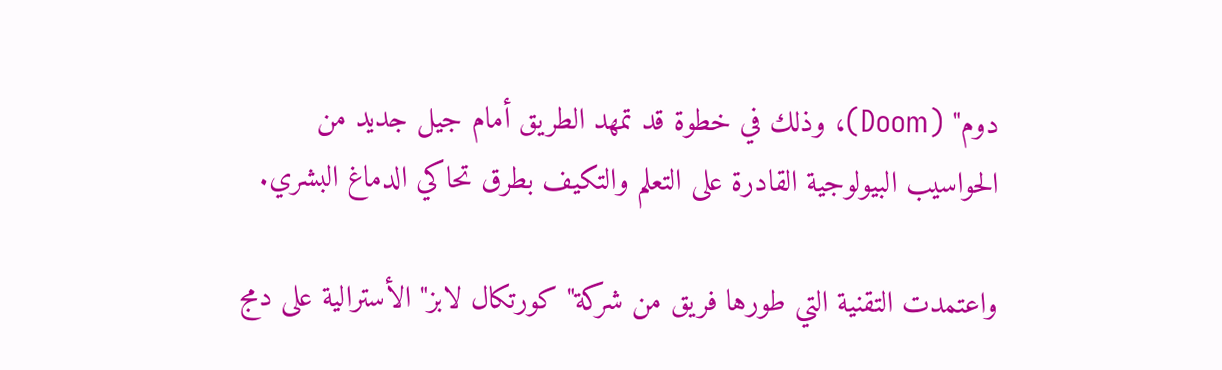دوم" (Doom)، وذلك في خطوة قد تمهد الطريق أمام جيل جديد من الحواسيب البيولوجية القادرة على التعلم والتكيف بطرق تحاكي الدماغ البشري.

واعتمدت التقنية التي طورها فريق من شركة" كورتكال لابز" الأسترالية على دمج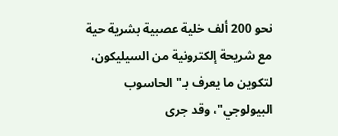نحو 200 ألف خلية عصبية بشرية حية مع شريحة إلكترونية من السيليكون، لتكوين ما يعرف بـ" الحاسوب البيولوجي"، وقد جرى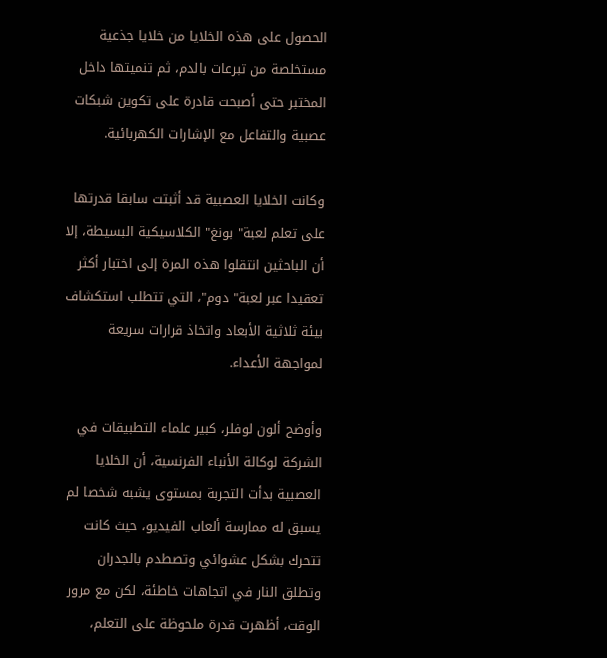الحصول على هذه الخلايا من خلايا جذعية مستخلصة من تبرعات بالدم، ثم تنميتها داخل المختبر حتى أصبحت قادرة على تكوين شبكات عصبية والتفاعل مع الإشارات الكهربائية.

وكانت الخلايا العصبية قد أثبتت سابقا قدرتها على تعلم لعبة" بونغ" الكلاسيكية البسيطة، إلا أن الباحثين انتقلوا هذه المرة إلى اختبار أكثر تعقيدا عبر لعبة" دوم"، التي تتطلب استكشاف بيئة ثلاثية الأبعاد واتخاذ قرارات سريعة لمواجهة الأعداء.

وأوضح ألون لوفلر، كبير علماء التطبيقات في الشركة لوكالة الأنباء الفرنسية، أن الخلايا العصبية بدأت التجربة بمستوى يشبه شخصا لم يسبق له ممارسة ألعاب الفيديو، حيث كانت تتحرك بشكل عشوائي وتصطدم بالجدران وتطلق النار في اتجاهات خاطئة، لكن مع مرور الوقت، أظهرت قدرة ملحوظة على التعلم،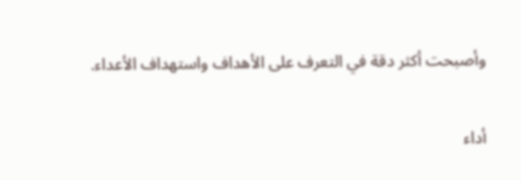وأصبحت أكثر دقة في التعرف على الأهداف واستهداف الأعداء.

أداء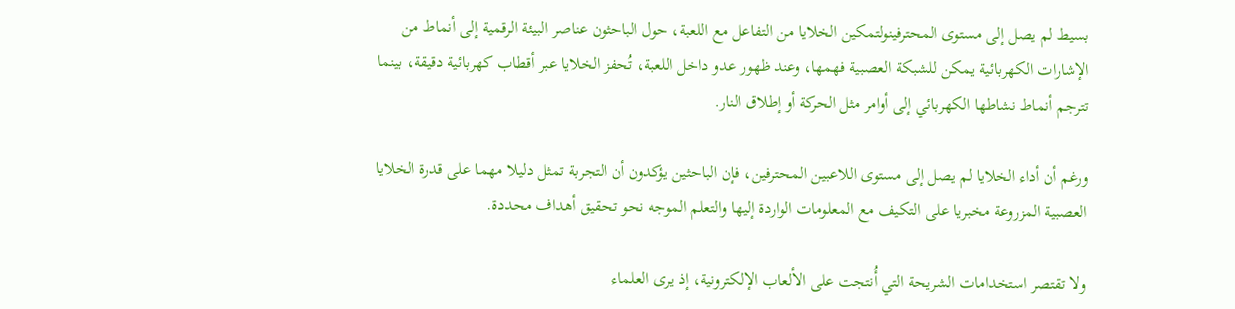بسيط لم يصل إلى مستوى المحترفينولتمكين الخلايا من التفاعل مع اللعبة، حول الباحثون عناصر البيئة الرقمية إلى أنماط من الإشارات الكهربائية يمكن للشبكة العصبية فهمها، وعند ظهور عدو داخل اللعبة، تُحفز الخلايا عبر أقطاب كهربائية دقيقة، بينما تترجم أنماط نشاطها الكهربائي إلى أوامر مثل الحركة أو إطلاق النار.

ورغم أن أداء الخلايا لم يصل إلى مستوى اللاعبين المحترفين، فإن الباحثين يؤكدون أن التجربة تمثل دليلا مهما على قدرة الخلايا العصبية المزروعة مخبريا على التكيف مع المعلومات الواردة إليها والتعلم الموجه نحو تحقيق أهداف محددة.

ولا تقتصر استخدامات الشريحة التي أُنتجت على الألعاب الإلكترونية، إذ يرى العلماء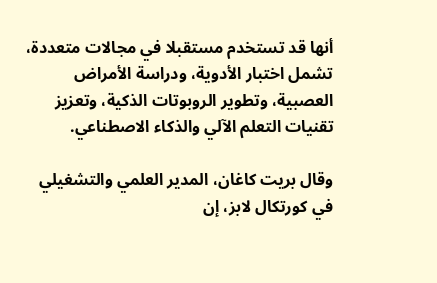أنها قد تستخدم مستقبلا في مجالات متعددة، تشمل اختبار الأدوية، ودراسة الأمراض العصبية، وتطوير الروبوتات الذكية، وتعزيز تقنيات التعلم الآلي والذكاء الاصطناعي.

وقال بريت كاغان، المدير العلمي والتشغيلي في كورتكال لابز، إن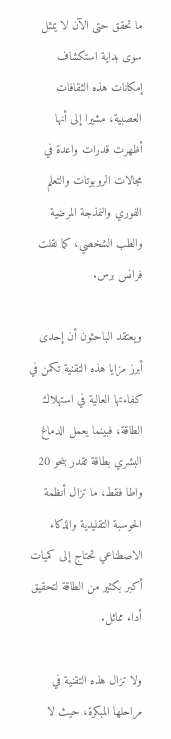ما تحقق حتى الآن لا يمثل سوى بداية استكشاف إمكانات هذه الثقافات العصبية، مشيرا إلى أنها أظهرت قدرات واعدة في مجالات الروبوتات والتعلم الفوري والنمذجة المرضية والطب الشخصي، كما نقلت فرانس برس.

ويعتقد الباحثون أن إحدى أبرز مزايا هذه التقنية تكمن في كفاءتها العالية في استهلاك الطاقة، فبينما يعمل الدماغ البشري بطاقة تقدر بنحو 20 واطا فقط، ما تزال أنظمة الحوسبة التقليدية والذكاء الاصطناعي تحتاج إلى كميات أكبر بكثير من الطاقة لتحقيق أداء مماثل.

ولا تزال هذه التقنية في مراحلها المبكرة، حيث لا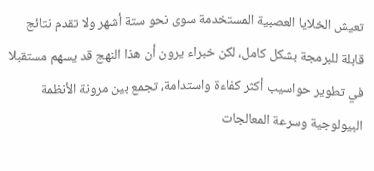تعيش الخلايا العصبية المستخدمة سوى نحو ستة أشهر ولا تقدم نتائج قابلة للبرمجة بشكل كامل، لكن خبراء يرون أن هذا النهج قد يسهم مستقبلا في تطوير حواسيب أكثر كفاءة واستدامة، تجمع بين مرونة الأنظمة البيولوجية وسرعة المعالجات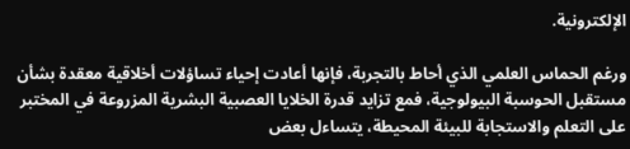الإلكترونية.

ورغم الحماس العلمي الذي أحاط بالتجربة، فإنها أعادت إحياء تساؤلات أخلاقية معقدة بشأن مستقبل الحوسبة البيولوجية، فمع تزايد قدرة الخلايا العصبية البشرية المزروعة في المختبر على التعلم والاستجابة للبيئة المحيطة، يتساءل بعض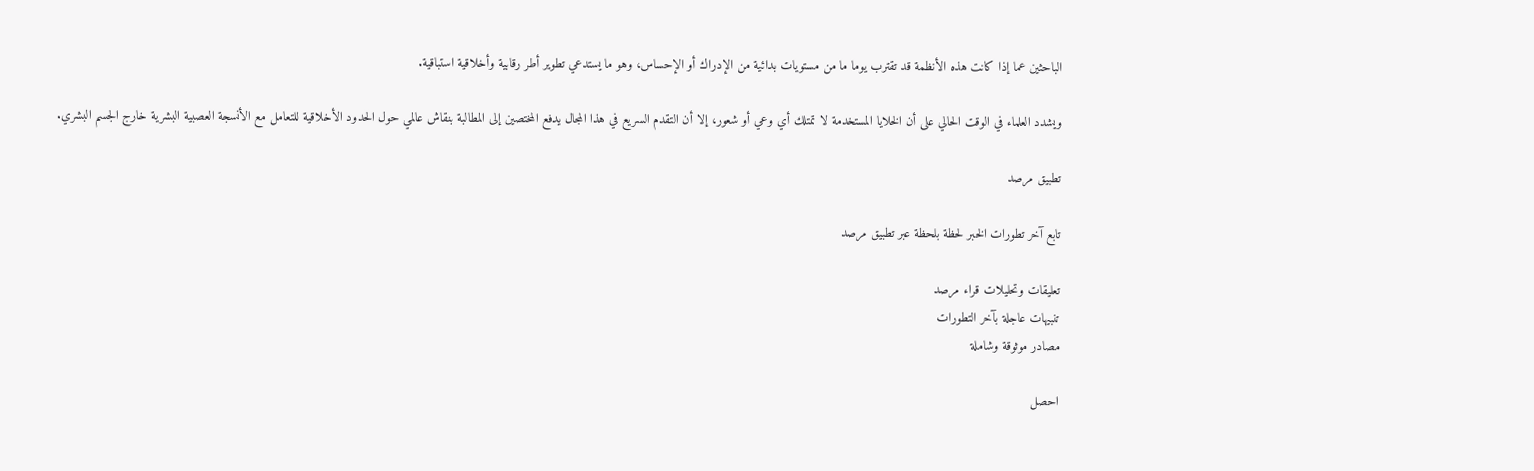الباحثين عما إذا كانت هذه الأنظمة قد تقترب يوما ما من مستويات بدائية من الإدراك أو الإحساس، وهو ما يستدعي تطوير أطر رقابية وأخلاقية استباقية.

ويشدد العلماء في الوقت الحالي على أن الخلايا المستخدمة لا تمتلك أي وعي أو شعور، إلا أن التقدم السريع في هذا المجال يدفع المختصين إلى المطالبة بنقاش عالمي حول الحدود الأخلاقية للتعامل مع الأنسجة العصبية البشرية خارج الجسم البشري.

تطبيق مرصد

تابع آخر تطورات الخبر لحظة بلحظة عبر تطبيق مرصد

تعليقات وتحليلات قراء مرصد
تنبيهات عاجلة بآخر التطورات
مصادر موثوقة وشاملة

احصل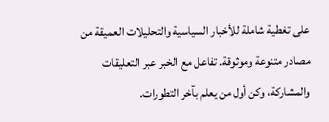على تغطية شاملة للأخبار السياسية والتحليلات العميقة من مصادر متنوعة وموثوقة. تفاعل مع الخبر عبر التعليقات والمشاركة، وكن أول من يعلم بآخر التطورات.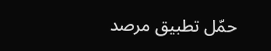حمّل تطبيق مرصد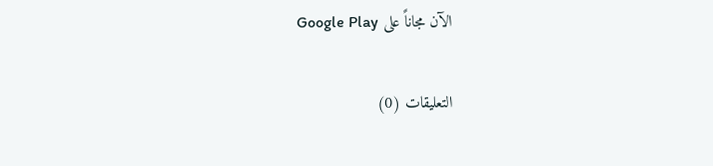الآن مجاناً على Google Play

التعليقات (0)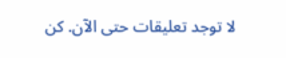لا توجد تعليقات حتى الآن. كن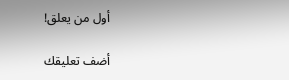أول من يعلق!

أضف تعليقك